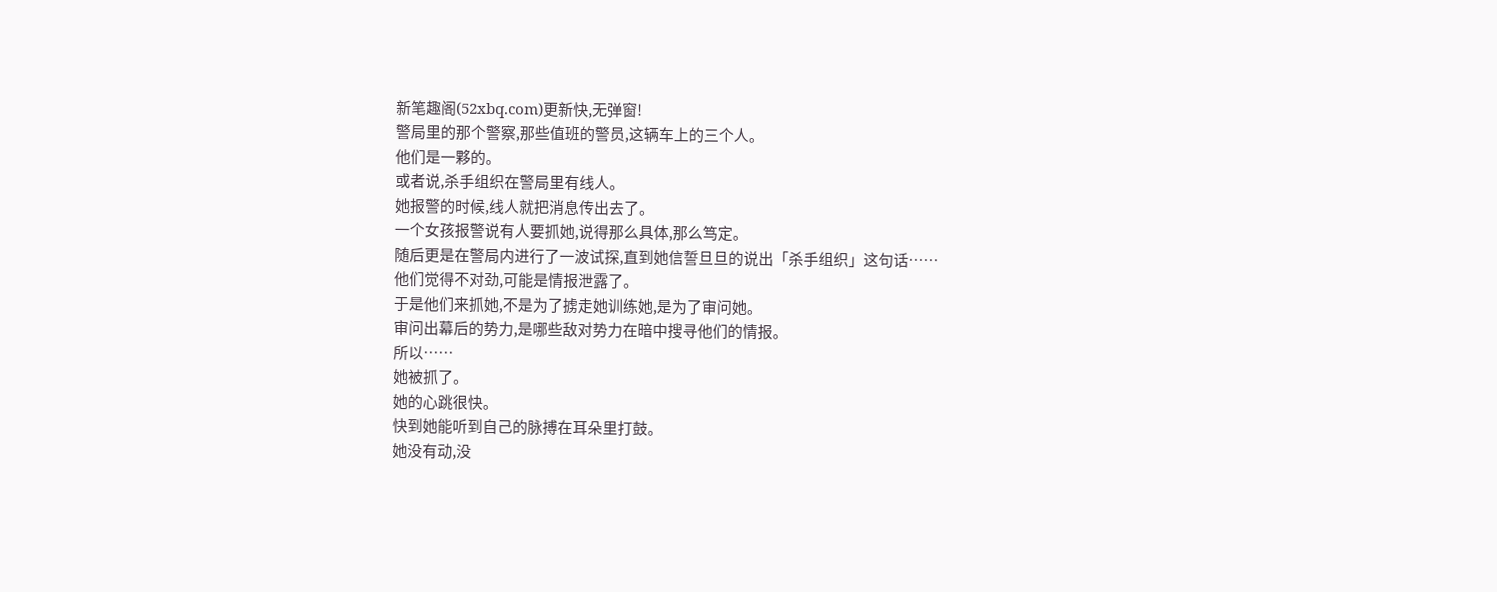新笔趣阁(52xbq.com)更新快,无弹窗!
警局里的那个警察,那些值班的警员,这辆车上的三个人。
他们是一夥的。
或者说,杀手组织在警局里有线人。
她报警的时候,线人就把消息传出去了。
一个女孩报警说有人要抓她,说得那么具体,那么笃定。
随后更是在警局内进行了一波试探,直到她信誓旦旦的说出「杀手组织」这句话……
他们觉得不对劲,可能是情报泄露了。
于是他们来抓她,不是为了掳走她训练她,是为了审问她。
审问出幕后的势力,是哪些敌对势力在暗中搜寻他们的情报。
所以……
她被抓了。
她的心跳很快。
快到她能听到自己的脉搏在耳朵里打鼓。
她没有动,没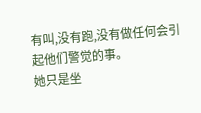有叫,没有跑,没有做任何会引起他们警觉的事。
她只是坐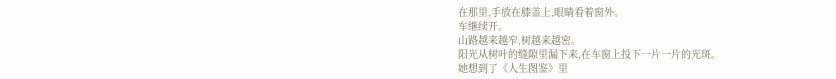在那里,手放在膝盖上,眼睛看着窗外。
车继续开。
山路越来越窄,树越来越密。
阳光从树叶的缝隙里漏下来,在车窗上投下一片一片的光斑。
她想到了《人生图鉴》里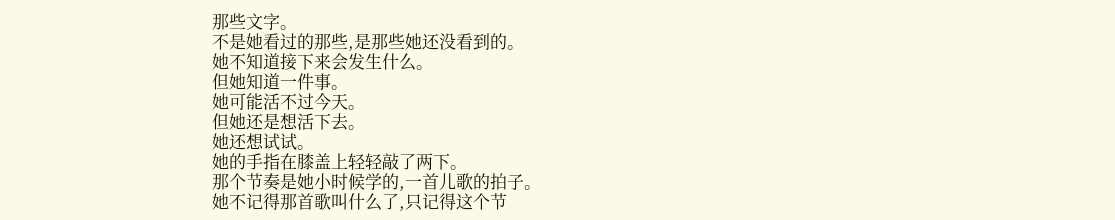那些文字。
不是她看过的那些,是那些她还没看到的。
她不知道接下来会发生什么。
但她知道一件事。
她可能活不过今天。
但她还是想活下去。
她还想试试。
她的手指在膝盖上轻轻敲了两下。
那个节奏是她小时候学的,一首儿歌的拍子。
她不记得那首歌叫什么了,只记得这个节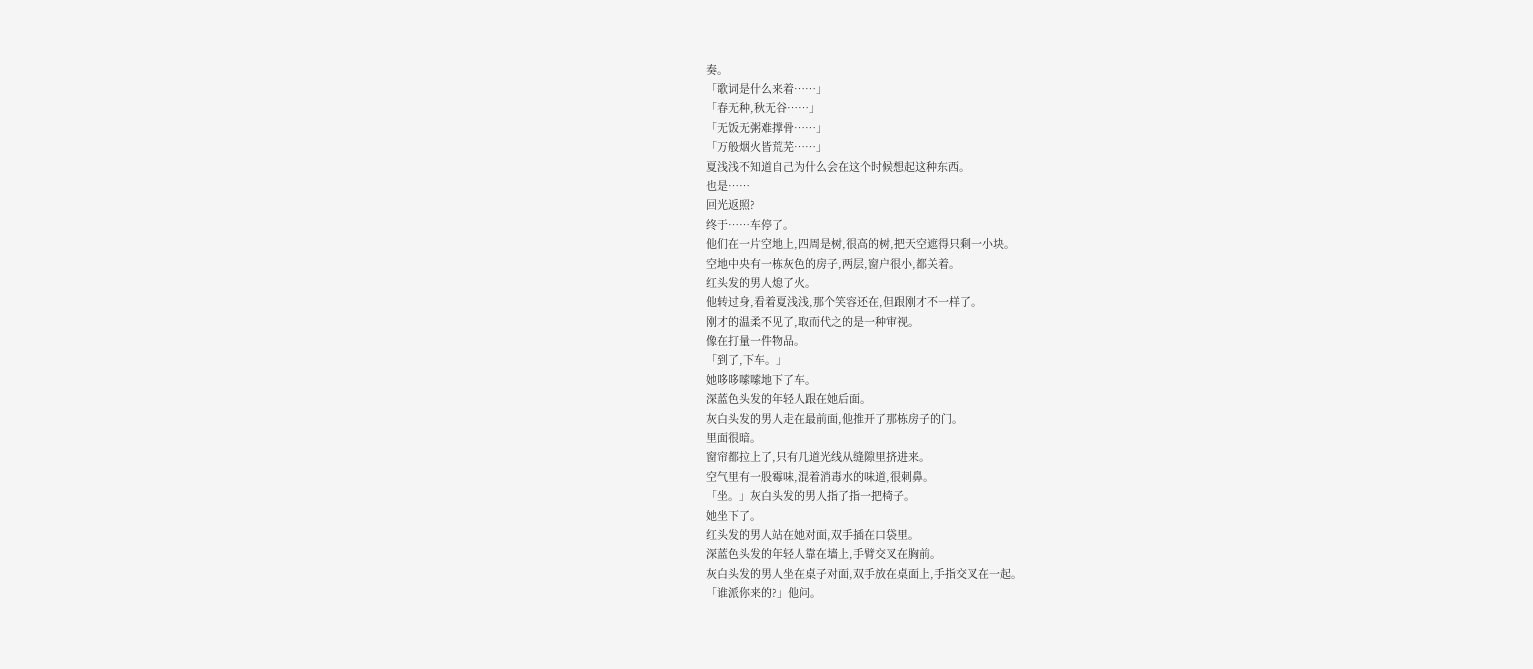奏。
「歌词是什么来着……」
「春无种,秋无谷……」
「无饭无粥难撑骨……」
「万般烟火皆荒芜……」
夏浅浅不知道自己为什么会在这个时候想起这种东西。
也是……
回光返照?
终于……车停了。
他们在一片空地上,四周是树,很高的树,把天空遮得只剩一小块。
空地中央有一栋灰色的房子,两层,窗户很小,都关着。
红头发的男人熄了火。
他转过身,看着夏浅浅,那个笑容还在,但跟刚才不一样了。
刚才的温柔不见了,取而代之的是一种审视。
像在打量一件物品。
「到了,下车。」
她哆哆嗦嗦地下了车。
深蓝色头发的年轻人跟在她后面。
灰白头发的男人走在最前面,他推开了那栋房子的门。
里面很暗。
窗帘都拉上了,只有几道光线从缝隙里挤进来。
空气里有一股霉味,混着消毒水的味道,很刺鼻。
「坐。」灰白头发的男人指了指一把椅子。
她坐下了。
红头发的男人站在她对面,双手插在口袋里。
深蓝色头发的年轻人靠在墙上,手臂交叉在胸前。
灰白头发的男人坐在桌子对面,双手放在桌面上,手指交叉在一起。
「谁派你来的?」他问。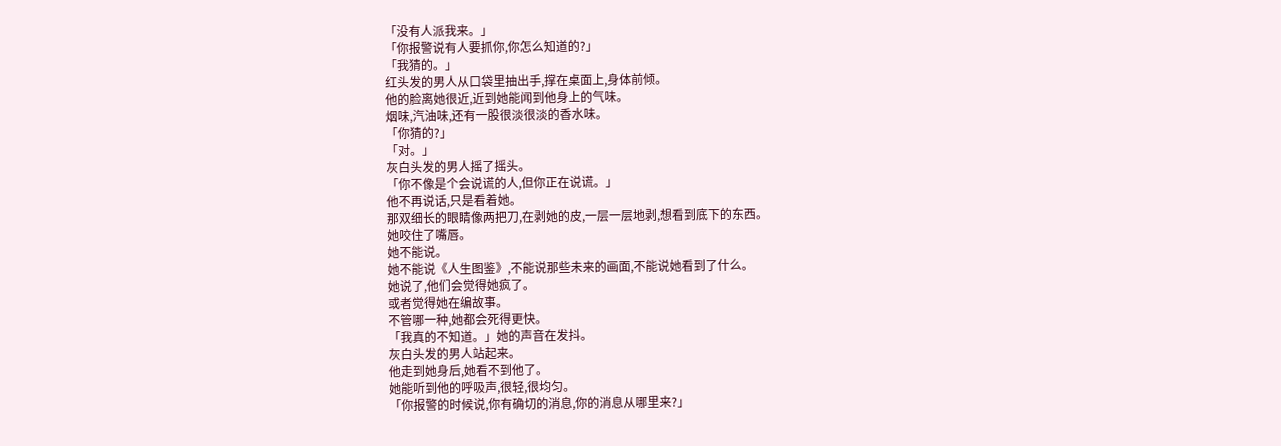「没有人派我来。」
「你报警说有人要抓你,你怎么知道的?」
「我猜的。」
红头发的男人从口袋里抽出手,撑在桌面上,身体前倾。
他的脸离她很近,近到她能闻到他身上的气味。
烟味,汽油味,还有一股很淡很淡的香水味。
「你猜的?」
「对。」
灰白头发的男人摇了摇头。
「你不像是个会说谎的人,但你正在说谎。」
他不再说话,只是看着她。
那双细长的眼睛像两把刀,在剥她的皮,一层一层地剥,想看到底下的东西。
她咬住了嘴唇。
她不能说。
她不能说《人生图鉴》,不能说那些未来的画面,不能说她看到了什么。
她说了,他们会觉得她疯了。
或者觉得她在编故事。
不管哪一种,她都会死得更快。
「我真的不知道。」她的声音在发抖。
灰白头发的男人站起来。
他走到她身后,她看不到他了。
她能听到他的呼吸声,很轻,很均匀。
「你报警的时候说,你有确切的消息,你的消息从哪里来?」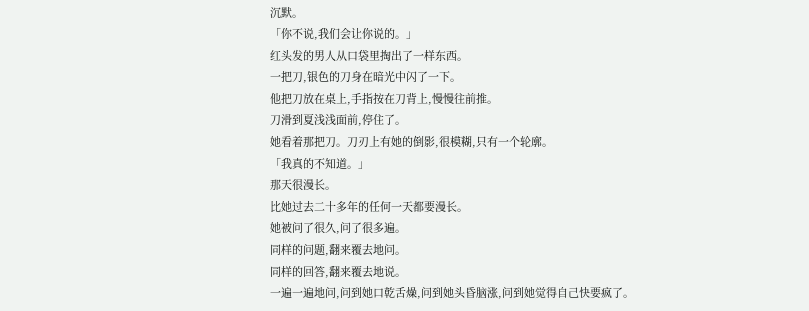沉默。
「你不说,我们会让你说的。」
红头发的男人从口袋里掏出了一样东西。
一把刀,银色的刀身在暗光中闪了一下。
他把刀放在桌上,手指按在刀背上,慢慢往前推。
刀滑到夏浅浅面前,停住了。
她看着那把刀。刀刃上有她的倒影,很模糊,只有一个轮廓。
「我真的不知道。」
那天很漫长。
比她过去二十多年的任何一天都要漫长。
她被问了很久,问了很多遍。
同样的问题,翻来覆去地问。
同样的回答,翻来覆去地说。
一遍一遍地问,问到她口乾舌燥,问到她头昏脑涨,问到她觉得自己快要疯了。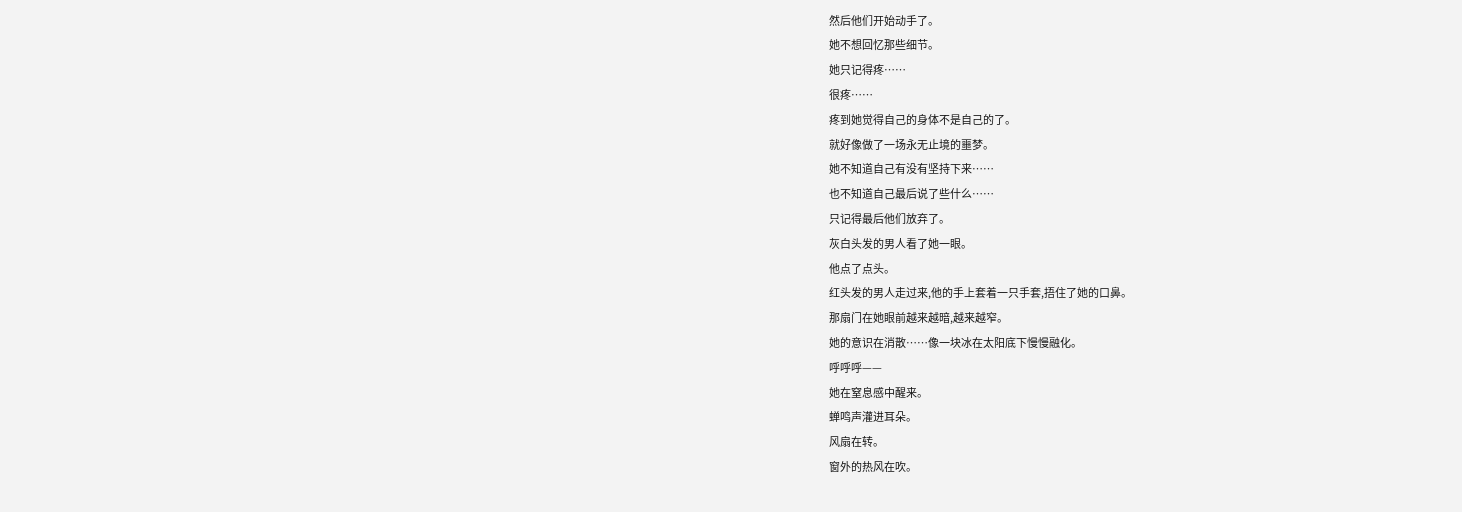然后他们开始动手了。
她不想回忆那些细节。
她只记得疼……
很疼……
疼到她觉得自己的身体不是自己的了。
就好像做了一场永无止境的噩梦。
她不知道自己有没有坚持下来……
也不知道自己最后说了些什么……
只记得最后他们放弃了。
灰白头发的男人看了她一眼。
他点了点头。
红头发的男人走过来,他的手上套着一只手套,捂住了她的口鼻。
那扇门在她眼前越来越暗,越来越窄。
她的意识在消散……像一块冰在太阳底下慢慢融化。
呼呼呼——
她在窒息感中醒来。
蝉鸣声灌进耳朵。
风扇在转。
窗外的热风在吹。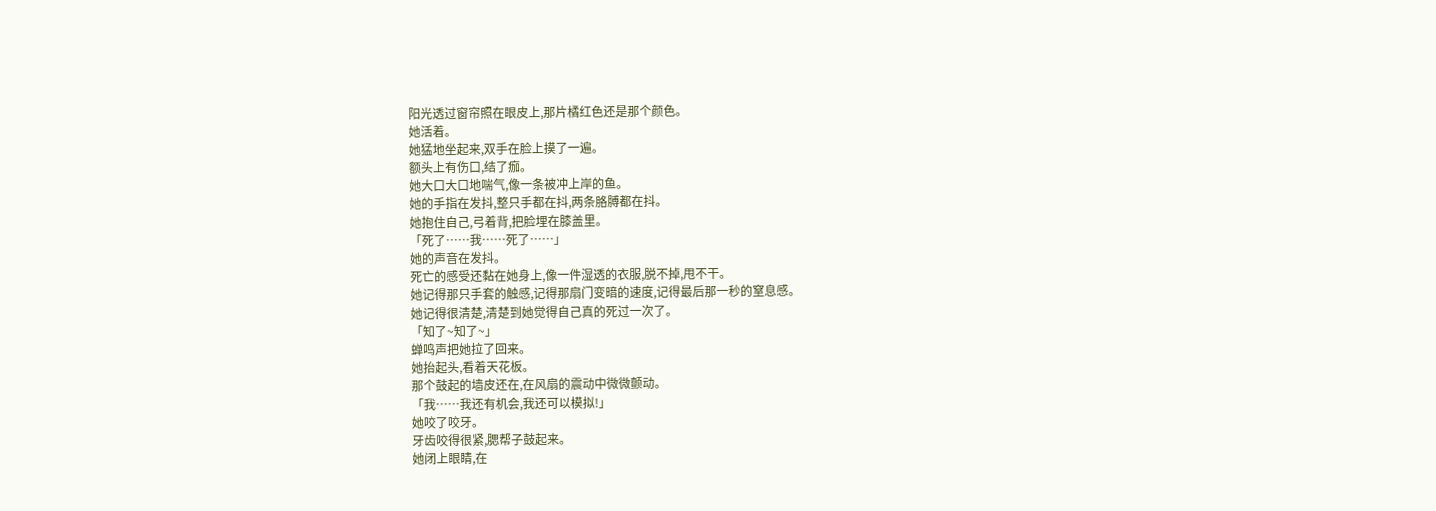阳光透过窗帘照在眼皮上,那片橘红色还是那个颜色。
她活着。
她猛地坐起来,双手在脸上摸了一遍。
额头上有伤口,结了痂。
她大口大口地喘气,像一条被冲上岸的鱼。
她的手指在发抖,整只手都在抖,两条胳膊都在抖。
她抱住自己,弓着背,把脸埋在膝盖里。
「死了……我……死了……」
她的声音在发抖。
死亡的感受还黏在她身上,像一件湿透的衣服,脱不掉,甩不干。
她记得那只手套的触感,记得那扇门变暗的速度,记得最后那一秒的窒息感。
她记得很清楚,清楚到她觉得自己真的死过一次了。
「知了~知了~」
蝉鸣声把她拉了回来。
她抬起头,看着天花板。
那个鼓起的墙皮还在,在风扇的震动中微微颤动。
「我……我还有机会,我还可以模拟!」
她咬了咬牙。
牙齿咬得很紧,腮帮子鼓起来。
她闭上眼睛,在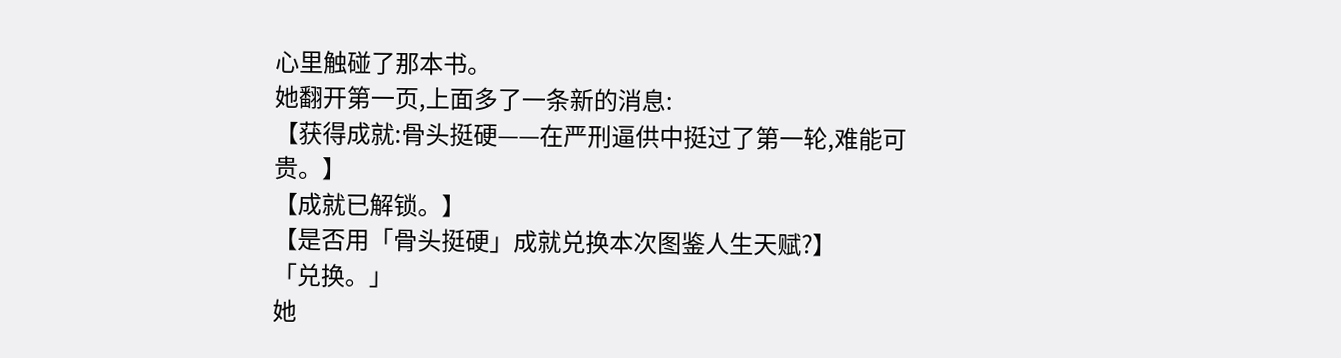心里触碰了那本书。
她翻开第一页,上面多了一条新的消息:
【获得成就:骨头挺硬——在严刑逼供中挺过了第一轮,难能可贵。】
【成就已解锁。】
【是否用「骨头挺硬」成就兑换本次图鉴人生天赋?】
「兑换。」
她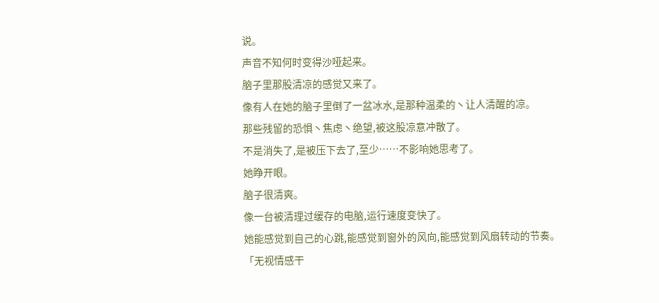说。
声音不知何时变得沙哑起来。
脑子里那股清凉的感觉又来了。
像有人在她的脑子里倒了一盆冰水,是那种温柔的丶让人清醒的凉。
那些残留的恐惧丶焦虑丶绝望,被这股凉意冲散了。
不是消失了,是被压下去了,至少……不影响她思考了。
她睁开眼。
脑子很清爽。
像一台被清理过缓存的电脑,运行速度变快了。
她能感觉到自己的心跳,能感觉到窗外的风向,能感觉到风扇转动的节奏。
「无视情感干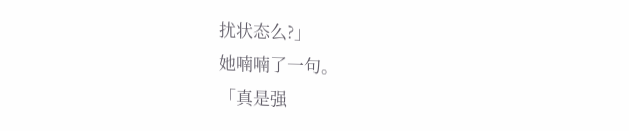扰状态么?」
她喃喃了一句。
「真是强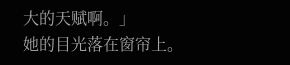大的天赋啊。」
她的目光落在窗帘上。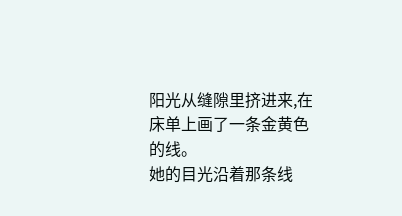阳光从缝隙里挤进来,在床单上画了一条金黄色的线。
她的目光沿着那条线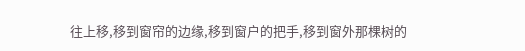往上移,移到窗帘的边缘,移到窗户的把手,移到窗外那棵树的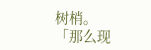树梢。
「那么现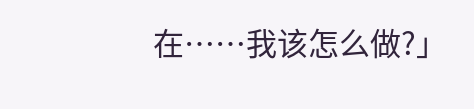在……我该怎么做?」